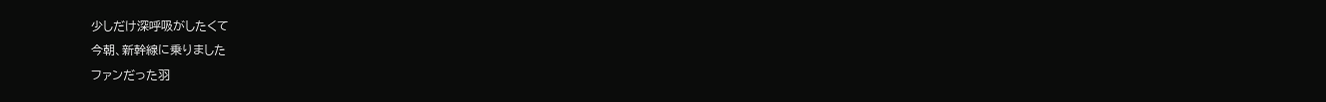少しだけ深呼吸がしたくて
今朝、新幹線に乗りました
ファンだった羽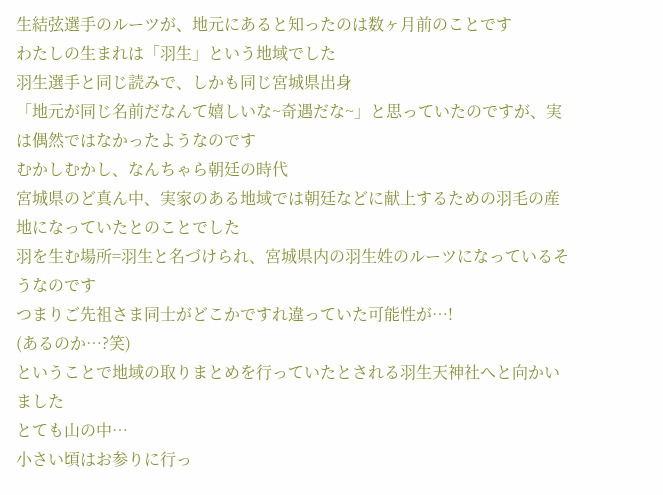生結弦選手のルーツが、地元にあると知ったのは数ヶ月前のことです
わたしの生まれは「羽生」という地域でした
羽生選手と同じ読みで、しかも同じ宮城県出身
「地元が同じ名前だなんて嬉しいな~奇遇だな~」と思っていたのですが、実は偶然ではなかったようなのです
むかしむかし、なんちゃら朝廷の時代
宮城県のど真ん中、実家のある地域では朝廷などに献上するための羽毛の産地になっていたとのことでした
羽を生む場所=羽生と名づけられ、宮城県内の羽生姓のルーツになっているそうなのです
つまりご先祖さま同士がどこかですれ違っていた可能性が…!
(あるのか…?笑)
ということで地域の取りまとめを行っていたとされる羽生天神社へと向かいました
とても山の中…
小さい頃はお参りに行っ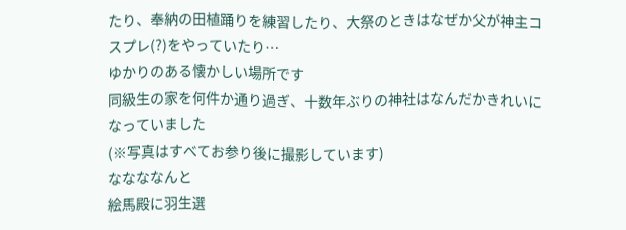たり、奉納の田植踊りを練習したり、大祭のときはなぜか父が神主コスプレ(?)をやっていたり…
ゆかりのある懐かしい場所です
同級生の家を何件か通り過ぎ、十数年ぶりの神社はなんだかきれいになっていました
(※写真はすべてお参り後に撮影しています)
ななななんと
絵馬殿に羽生選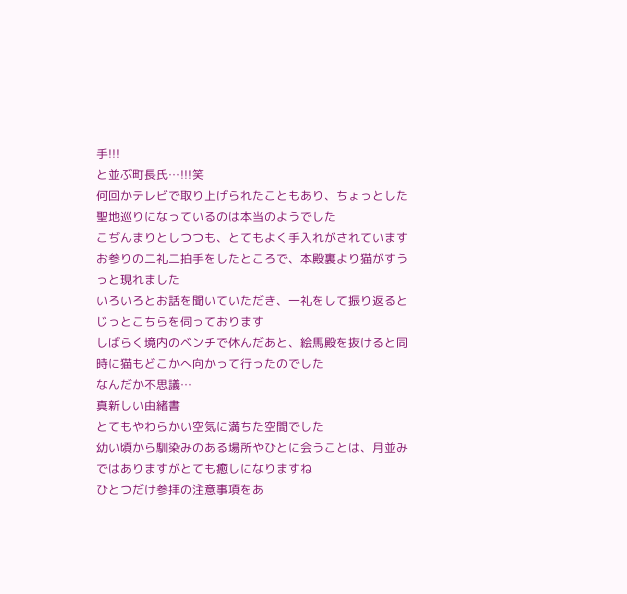手!!!
と並ぶ町長氏…!!!笑
何回かテレビで取り上げられたこともあり、ちょっとした聖地巡りになっているのは本当のようでした
こぢんまりとしつつも、とてもよく手入れがされています
お参りの二礼二拍手をしたところで、本殿裏より猫がすうっと現れました
いろいろとお話を聞いていただき、一礼をして振り返ると
じっとこちらを伺っております
しばらく境内のベンチで休んだあと、絵馬殿を抜けると同時に猫もどこかへ向かって行ったのでした
なんだか不思議…
真新しい由緒書
とてもやわらかい空気に満ちた空間でした
幼い頃から馴染みのある場所やひとに会うことは、月並みではありますがとても癒しになりますね
ひとつだけ参拝の注意事項をあ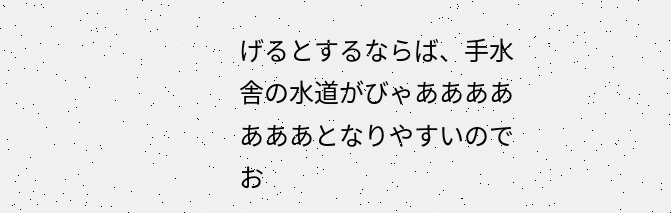げるとするならば、手水舎の水道がびゃあああああああとなりやすいのでお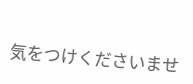気をつけくださいませ